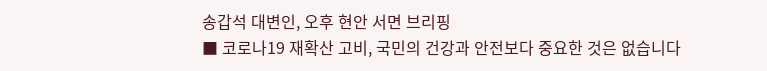송갑석 대변인, 오후 현안 서면 브리핑
■ 코로나19 재확산 고비, 국민의 건강과 안전보다 중요한 것은 없습니다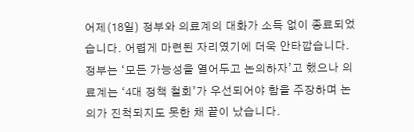어제(18일) 정부와 의료계의 대화가 소득 없이 종료되었습니다. 어렵게 마련된 자리였기에 더욱 안타깝습니다. 정부는 ‘모든 가능성을 열어두고 논의하자’고 했으나 의료계는 ‘4대 정책 철회’가 우선되어야 함을 주장하며 논의가 진척되지도 못한 채 끝이 났습니다.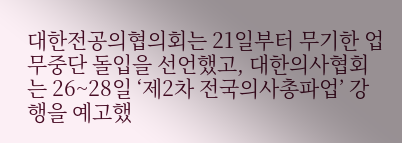대한전공의협의회는 21일부터 무기한 업무중단 돌입을 선언했고, 대한의사협회는 26~28일 ‘제2차 전국의사총파업’ 강행을 예고했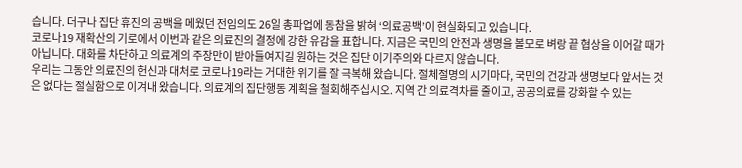습니다. 더구나 집단 휴진의 공백을 메웠던 전임의도 26일 총파업에 동참을 밝혀 ‘의료공백’이 현실화되고 있습니다.
코로나19 재확산의 기로에서 이번과 같은 의료진의 결정에 강한 유감을 표합니다. 지금은 국민의 안전과 생명을 볼모로 벼랑 끝 협상을 이어갈 때가 아닙니다. 대화를 차단하고 의료계의 주장만이 받아들여지길 원하는 것은 집단 이기주의와 다르지 않습니다.
우리는 그동안 의료진의 헌신과 대처로 코로나19라는 거대한 위기를 잘 극복해 왔습니다. 절체절명의 시기마다, 국민의 건강과 생명보다 앞서는 것은 없다는 절실함으로 이겨내 왔습니다. 의료계의 집단행동 계획을 철회해주십시오. 지역 간 의료격차를 줄이고, 공공의료를 강화할 수 있는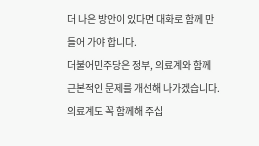더 나은 방안이 있다면 대화로 함께 만들어 가야 합니다.
더불어민주당은 정부, 의료계와 함께 근본적인 문제를 개선해 나가겠습니다. 의료계도 꼭 함께해 주십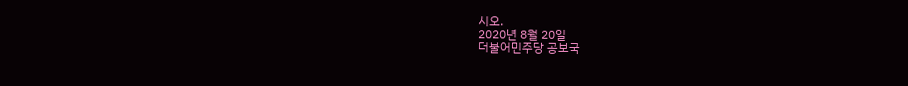시오.
2020년 8월 20일
더불어민주당 공보국